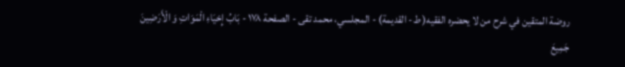روضة المتقين في شرح من لا يحضره الفقيه( ط- القديمة) - المجلسي، محمد تقى - الصفحة ١٧٨ - بَابُ إِحْيَاءِ الْمَوَاتِ وَ الْأَرَضِينَ
جَمِيعَ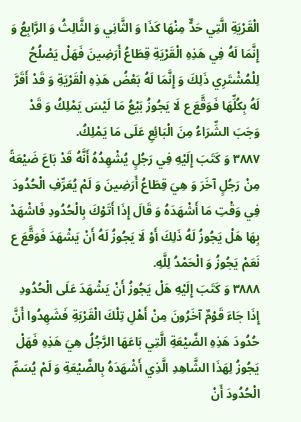الْقَرْيَةِ الَّتِي حَدٌّ مِنْهَا كَذَا وَ الثَّانِي وَ الثَّالِثُ وَ الرَّابِعُ وَ إِنَّمَا لَهُ فِي هَذِهِ الْقَرْيَةِ قِطَاعُ أَرَضِينَ فَهَلْ يَصْلُحُ لِلْمُشْتَرِي ذَلِكَ وَ إِنَّمَا لَهُ بَعْضُ هَذِهِ الْقَرْيَةِ وَ قَدْ أَقَرَّ لَهُ بِكُلِّهَا فَوَقَّعَ ع لَا يَجُوزُ بَيْعُ مَا لَيْسَ يَمْلِكُ وَ قَدْ وَجَبَ الشِّرَاءُ مِنَ الْبَائِعِ عَلَى مَا يَمْلِكُ.
٣٨٨٧ وَ كَتَبَ إِلَيْهِ فِي رَجُلٍ يُشْهِدُهُ أَنَّهُ قَدْ بَاعَ ضَيْعَةً مِنْ رَجُلٍ آخَرَ وَ هِيَ قِطَاعُ أَرَضِينَ وَ لَمْ يُعَرِّفِ الْحُدُودَ فِي وَقْتِ مَا أَشْهَدَهُ وَ قَالَ إِذَا أَتَوْكَ بِالْحُدُودِ فَاشْهَدْ بِهَا هَلْ يَجُوزُ لَهُ ذَلِكَ أَوْ لَا يَجُوزُ لَهُ أَنْ يَشْهَدَ فَوَقَّعَ ع نَعَمْ يَجُوزُ وَ الْحَمْدُ لِلَّهِ.
٣٨٨٨ وَ كَتَبَ إِلَيْهِ هَلْ يَجُوزُ أَنْ يَشْهَدَ عَلَى الْحُدُودِ إِذَا جَاءَ قَوْمٌ آخَرُونَ مِنْ أَهْلِ تِلْكَ الْقَرْيَةِ فَشَهِدُوا أَنَّ حُدُودَ هَذِهِ الضَّيْعَةِ الَّتِي بَاعَهَا الرَّجُلُ هِيَ هَذِهِ فَهَلْ يَجُوزُ لِهَذَا الشَّاهِدِ الَّذِي أَشْهَدَهُ بِالضَّيْعَةِ وَ لَمْ يُسَمِّ الْحُدُودَ أَنْ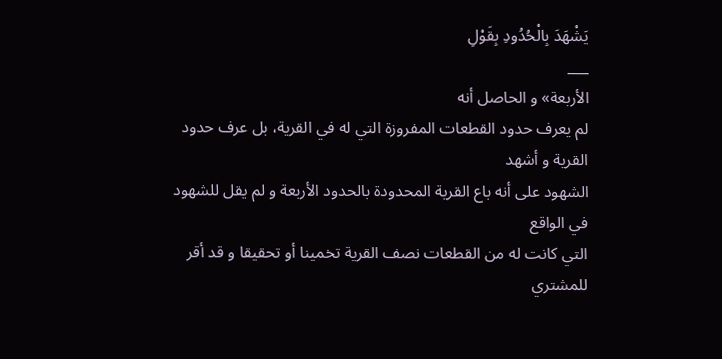يَشْهَدَ بِالْحُدُودِ بِقَوْلِ
___
الأربعة» و الحاصل أنه
لم يعرف حدود القطعات المفروزة التي له في القرية، بل عرف حدود القرية و أشهد
الشهود على أنه باع القرية المحدودة بالحدود الأربعة و لم يقل للشهود في الواقع
التي كانت له من القطعات نصف القرية تخمينا أو تحقيقا و قد أقر للمشتري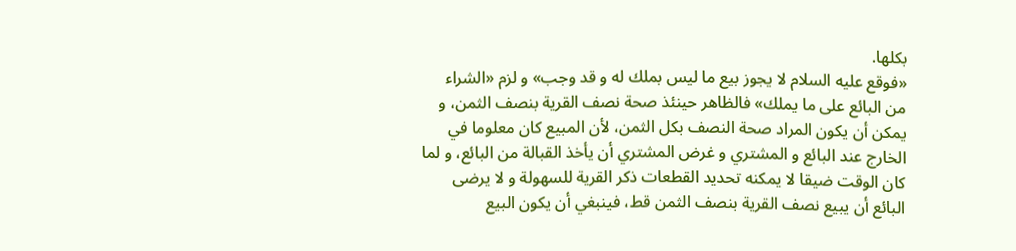بكلها.
«فوقع عليه السلام لا يجوز بيع ما ليس بملك له و قد وجب» و لزم «الشراء من البائع على ما يملك» فالظاهر حينئذ صحة نصف القرية بنصف الثمن، و يمكن أن يكون المراد صحة النصف بكل الثمن، لأن المبيع كان معلوما في الخارج عند البائع و المشتري و غرض المشتري أن يأخذ القبالة من البائع، و لما كان الوقت ضيقا لا يمكنه تحديد القطعات ذكر القرية للسهولة و لا يرضى البائع أن يبيع نصف القرية بنصف الثمن قط، فينبغي أن يكون البيع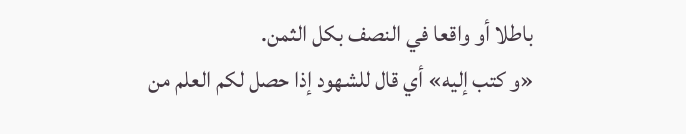باطلا أو واقعا في النصف بكل الثمن.
«و كتب إليه» أي قال للشهود إذا حصل لكم العلم من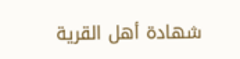شهادة أهل القرية